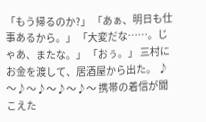「もう帰るのか?」 「あぁ、明日も仕事あるから。」 「大変だな……。じゃあ、またな。」 「おぅ。」 三村にお金を渡して、居酒屋から出た。 ♪〜♪〜♪〜♪〜♪〜 携帯の着信が聞こえた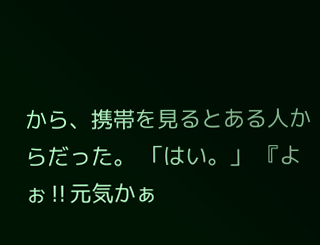から、携帯を見るとある人からだった。 「はい。」 『よぉ‼元気かぁ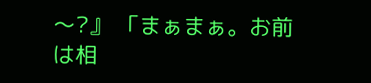〜?』 「まぁまぁ。お前は相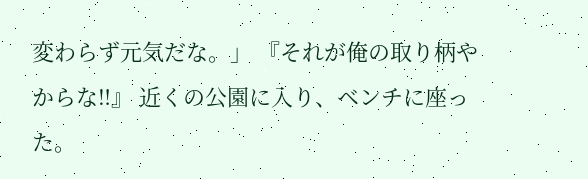変わらず元気だな。」 『それが俺の取り柄やからな‼』 近くの公園に入り、ベンチに座った。